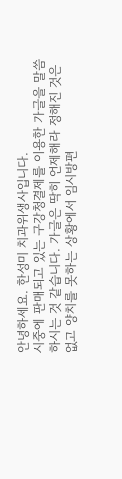안녕하세요. 한성미 치과위생사입니다.
시중에 판매되고 있는 구강청결제를 이용한 가글을 말씀하시는 것 같습니다. 가글은 딱히 언제해라 정해진 것은 없고 양치를 못하는 상황에서 임시방편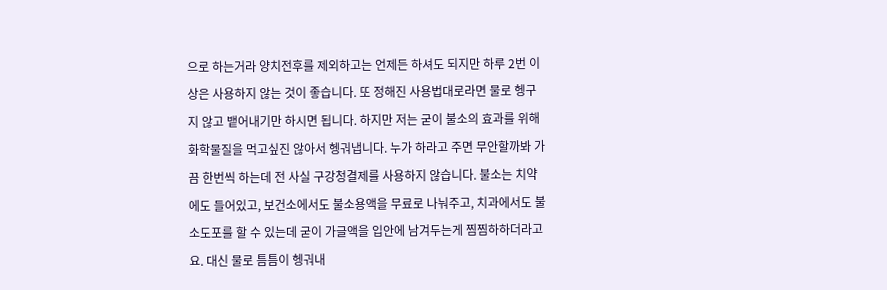으로 하는거라 양치전후를 제외하고는 언제든 하셔도 되지만 하루 2번 이상은 사용하지 않는 것이 좋습니다. 또 정해진 사용법대로라면 물로 헹구지 않고 뱉어내기만 하시면 됩니다. 하지만 저는 굳이 불소의 효과를 위해 화학물질을 먹고싶진 않아서 헹궈냅니다. 누가 하라고 주면 무안할까봐 가끔 한번씩 하는데 전 사실 구강청결제를 사용하지 않습니다. 불소는 치약에도 들어있고, 보건소에서도 불소용액을 무료로 나눠주고, 치과에서도 불소도포를 할 수 있는데 굳이 가글액을 입안에 남겨두는게 찜찜하하더라고요. 대신 물로 틈틈이 헹궈내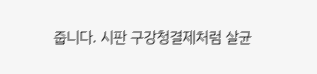줍니다. 시판 구강청결제처럼 살균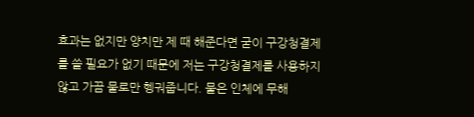효과는 없지만 양치만 제 때 해준다면 굳이 구강청결제를 쓸 필요가 없기 때문에 저는 구강청결제를 사용하지 않고 가끔 물로만 헹궈줍니다. 물은 인체에 무해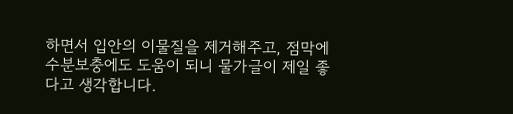하면서 입안의 이물질을 제거해주고, 점막에 수분보충에도 도움이 되니 물가글이 제일 좋다고 생각합니다.